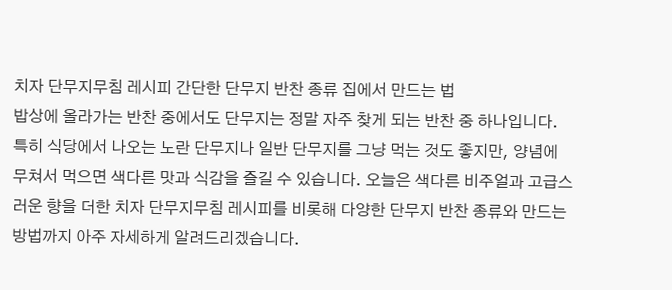치자 단무지무침 레시피 간단한 단무지 반찬 종류 집에서 만드는 법
밥상에 올라가는 반찬 중에서도 단무지는 정말 자주 찾게 되는 반찬 중 하나입니다. 특히 식당에서 나오는 노란 단무지나 일반 단무지를 그냥 먹는 것도 좋지만, 양념에 무쳐서 먹으면 색다른 맛과 식감을 즐길 수 있습니다. 오늘은 색다른 비주얼과 고급스러운 향을 더한 치자 단무지무침 레시피를 비롯해 다양한 단무지 반찬 종류와 만드는 방법까지 아주 자세하게 알려드리겠습니다.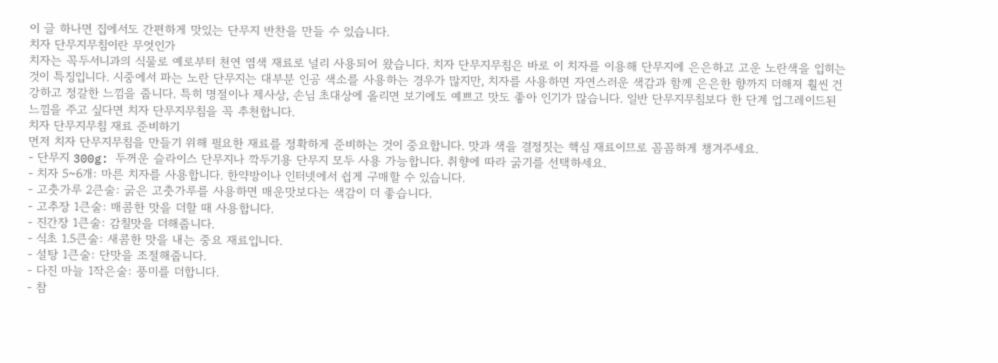이 글 하나면 집에서도 간편하게 맛있는 단무지 반찬을 만들 수 있습니다.
치자 단무지무침이란 무엇인가
치자는 꼭두서니과의 식물로 예로부터 천연 염색 재료로 널리 사용되어 왔습니다. 치자 단무지무침은 바로 이 치자를 이용해 단무지에 은은하고 고운 노란색을 입히는 것이 특징입니다. 시중에서 파는 노란 단무지는 대부분 인공 색소를 사용하는 경우가 많지만, 치자를 사용하면 자연스러운 색감과 함께 은은한 향까지 더해져 훨씬 건강하고 정갈한 느낌을 줍니다. 특히 명절이나 제사상, 손님 초대상에 올리면 보기에도 예쁘고 맛도 좋아 인기가 많습니다. 일반 단무지무침보다 한 단계 업그레이드된 느낌을 주고 싶다면 치자 단무지무침을 꼭 추천합니다.
치자 단무지무침 재료 준비하기
먼저 치자 단무지무침을 만들기 위해 필요한 재료를 정확하게 준비하는 것이 중요합니다. 맛과 색을 결정짓는 핵심 재료이므로 꼼꼼하게 챙겨주세요.
- 단무지 300g: 두꺼운 슬라이스 단무지나 깍두기용 단무지 모두 사용 가능합니다. 취향에 따라 굵기를 선택하세요.
- 치자 5~6개: 마른 치자를 사용합니다. 한약방이나 인터넷에서 쉽게 구매할 수 있습니다.
- 고춧가루 2큰술: 굵은 고춧가루를 사용하면 매운맛보다는 색감이 더 좋습니다.
- 고추장 1큰술: 매콤한 맛을 더할 때 사용합니다.
- 진간장 1큰술: 감칠맛을 더해줍니다.
- 식초 1.5큰술: 새콤한 맛을 내는 중요 재료입니다.
- 설탕 1큰술: 단맛을 조절해줍니다.
- 다진 마늘 1작은술: 풍미를 더합니다.
- 참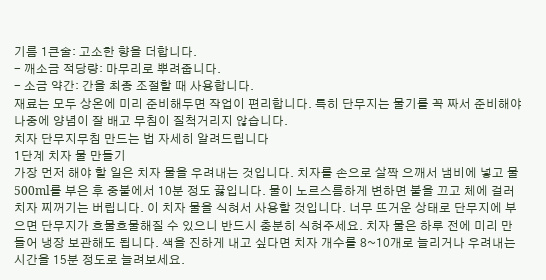기름 1큰술: 고소한 향을 더합니다.
- 깨소금 적당량: 마무리로 뿌려줍니다.
- 소금 약간: 간을 최종 조절할 때 사용합니다.
재료는 모두 상온에 미리 준비해두면 작업이 편리합니다. 특히 단무지는 물기를 꼭 짜서 준비해야 나중에 양념이 잘 배고 무침이 질척거리지 않습니다.
치자 단무지무침 만드는 법 자세히 알려드립니다
1단계 치자 물 만들기
가장 먼저 해야 할 일은 치자 물을 우려내는 것입니다. 치자를 손으로 살짝 으깨서 냄비에 넣고 물 500ml를 부은 후 중불에서 10분 정도 끓입니다. 물이 노르스름하게 변하면 불을 끄고 체에 걸러 치자 찌꺼기는 버립니다. 이 치자 물을 식혀서 사용할 것입니다. 너무 뜨거운 상태로 단무지에 부으면 단무지가 흐물흐물해질 수 있으니 반드시 충분히 식혀주세요. 치자 물은 하루 전에 미리 만들어 냉장 보관해도 됩니다. 색을 진하게 내고 싶다면 치자 개수를 8~10개로 늘리거나 우려내는 시간을 15분 정도로 늘려보세요.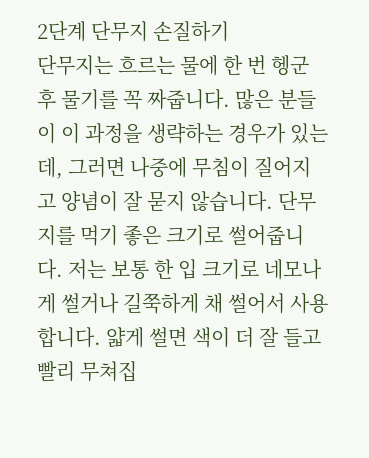2단계 단무지 손질하기
단무지는 흐르는 물에 한 번 헹군 후 물기를 꼭 짜줍니다. 많은 분들이 이 과정을 생략하는 경우가 있는데, 그러면 나중에 무침이 질어지고 양념이 잘 묻지 않습니다. 단무지를 먹기 좋은 크기로 썰어줍니다. 저는 보통 한 입 크기로 네모나게 썰거나 길쭉하게 채 썰어서 사용합니다. 얇게 썰면 색이 더 잘 들고 빨리 무쳐집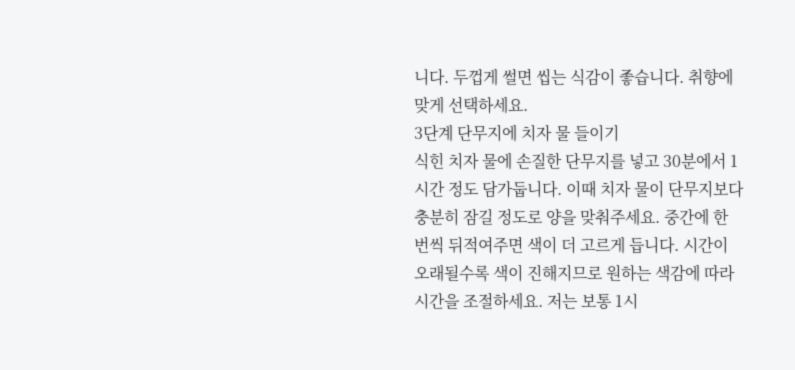니다. 두껍게 썰면 씹는 식감이 좋습니다. 취향에 맞게 선택하세요.
3단계 단무지에 치자 물 들이기
식힌 치자 물에 손질한 단무지를 넣고 30분에서 1시간 정도 담가둡니다. 이때 치자 물이 단무지보다 충분히 잠길 정도로 양을 맞춰주세요. 중간에 한 번씩 뒤적여주면 색이 더 고르게 듭니다. 시간이 오래될수록 색이 진해지므로 원하는 색감에 따라 시간을 조절하세요. 저는 보통 1시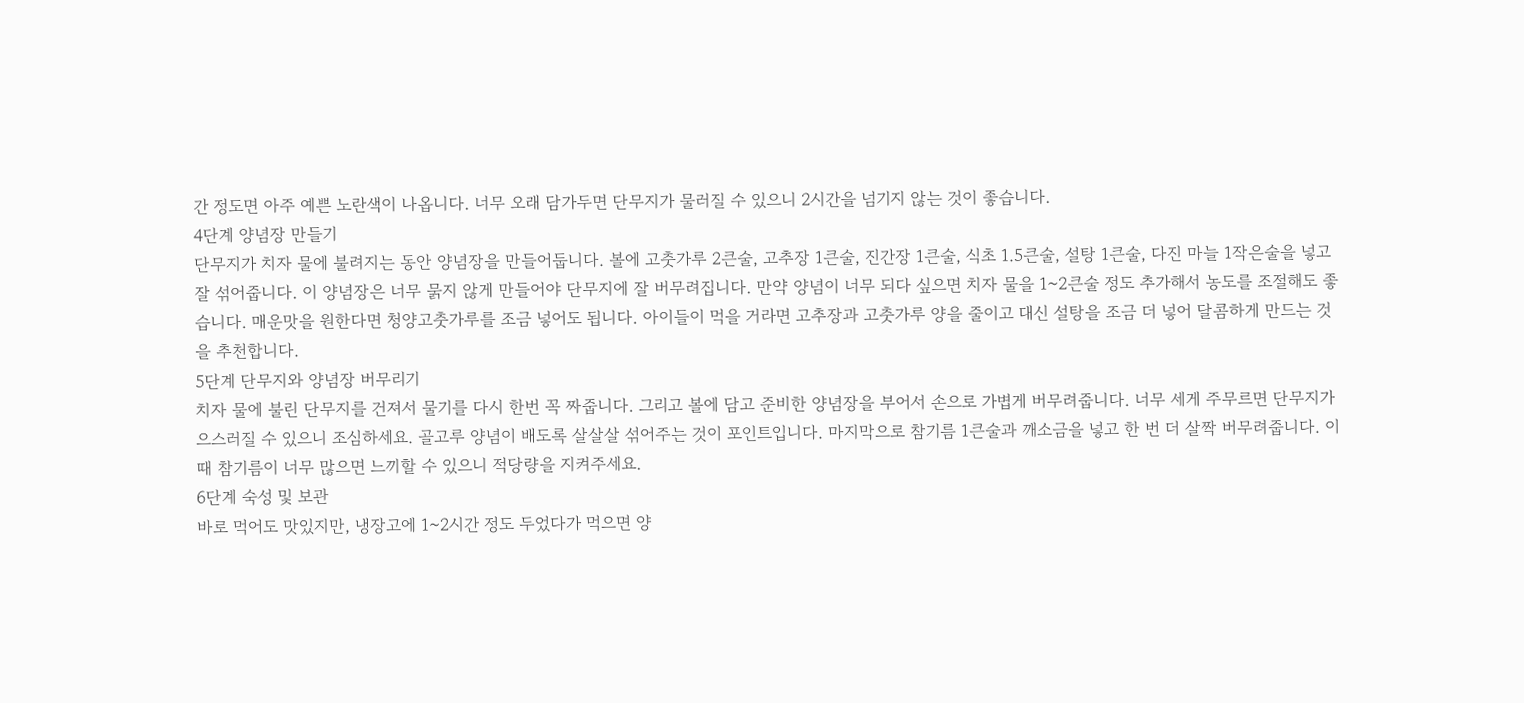간 정도면 아주 예쁜 노란색이 나옵니다. 너무 오래 담가두면 단무지가 물러질 수 있으니 2시간을 넘기지 않는 것이 좋습니다.
4단계 양념장 만들기
단무지가 치자 물에 불려지는 동안 양념장을 만들어둡니다. 볼에 고춧가루 2큰술, 고추장 1큰술, 진간장 1큰술, 식초 1.5큰술, 설탕 1큰술, 다진 마늘 1작은술을 넣고 잘 섞어줍니다. 이 양념장은 너무 묽지 않게 만들어야 단무지에 잘 버무려집니다. 만약 양념이 너무 되다 싶으면 치자 물을 1~2큰술 정도 추가해서 농도를 조절해도 좋습니다. 매운맛을 원한다면 청양고춧가루를 조금 넣어도 됩니다. 아이들이 먹을 거라면 고추장과 고춧가루 양을 줄이고 대신 설탕을 조금 더 넣어 달콤하게 만드는 것을 추천합니다.
5단계 단무지와 양념장 버무리기
치자 물에 불린 단무지를 건져서 물기를 다시 한번 꼭 짜줍니다. 그리고 볼에 담고 준비한 양념장을 부어서 손으로 가볍게 버무려줍니다. 너무 세게 주무르면 단무지가 으스러질 수 있으니 조심하세요. 골고루 양념이 배도록 살살살 섞어주는 것이 포인트입니다. 마지막으로 참기름 1큰술과 깨소금을 넣고 한 번 더 살짝 버무려줍니다. 이때 참기름이 너무 많으면 느끼할 수 있으니 적당량을 지켜주세요.
6단계 숙성 및 보관
바로 먹어도 맛있지만, 냉장고에 1~2시간 정도 두었다가 먹으면 양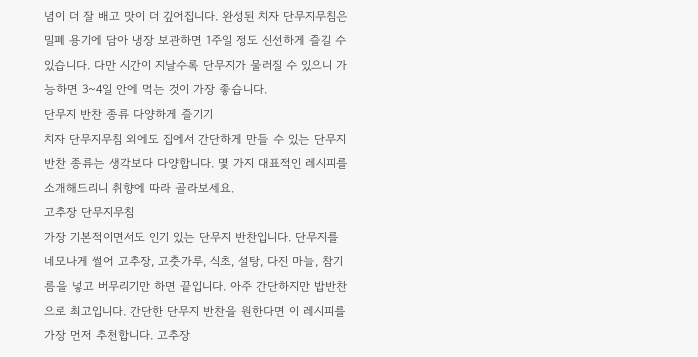념이 더 잘 배고 맛이 더 깊어집니다. 완성된 치자 단무지무침은 밀폐 용기에 담아 냉장 보관하면 1주일 정도 신선하게 즐길 수 있습니다. 다만 시간이 지날수록 단무지가 물러질 수 있으니 가능하면 3~4일 안에 먹는 것이 가장 좋습니다.
단무지 반찬 종류 다양하게 즐기기
치자 단무지무침 외에도 집에서 간단하게 만들 수 있는 단무지 반찬 종류는 생각보다 다양합니다. 몇 가지 대표적인 레시피를 소개해드리니 취향에 따라 골라보세요.
고추장 단무지무침
가장 기본적이면서도 인기 있는 단무지 반찬입니다. 단무지를 네모나게 썰어 고추장, 고춧가루, 식초, 설탕, 다진 마늘, 참기름을 넣고 버무리기만 하면 끝입니다. 아주 간단하지만 밥반찬으로 최고입니다. 간단한 단무지 반찬을 원한다면 이 레시피를 가장 먼저 추천합니다. 고추장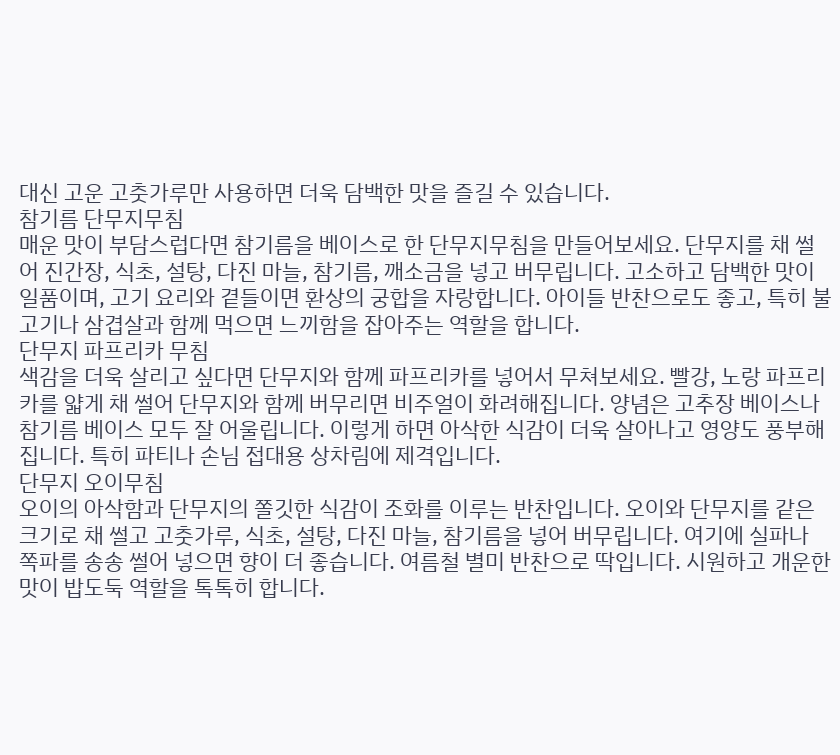대신 고운 고춧가루만 사용하면 더욱 담백한 맛을 즐길 수 있습니다.
참기름 단무지무침
매운 맛이 부담스럽다면 참기름을 베이스로 한 단무지무침을 만들어보세요. 단무지를 채 썰어 진간장, 식초, 설탕, 다진 마늘, 참기름, 깨소금을 넣고 버무립니다. 고소하고 담백한 맛이 일품이며, 고기 요리와 곁들이면 환상의 궁합을 자랑합니다. 아이들 반찬으로도 좋고, 특히 불고기나 삼겹살과 함께 먹으면 느끼함을 잡아주는 역할을 합니다.
단무지 파프리카 무침
색감을 더욱 살리고 싶다면 단무지와 함께 파프리카를 넣어서 무쳐보세요. 빨강, 노랑 파프리카를 얇게 채 썰어 단무지와 함께 버무리면 비주얼이 화려해집니다. 양념은 고추장 베이스나 참기름 베이스 모두 잘 어울립니다. 이렇게 하면 아삭한 식감이 더욱 살아나고 영양도 풍부해집니다. 특히 파티나 손님 접대용 상차림에 제격입니다.
단무지 오이무침
오이의 아삭함과 단무지의 쫄깃한 식감이 조화를 이루는 반찬입니다. 오이와 단무지를 같은 크기로 채 썰고 고춧가루, 식초, 설탕, 다진 마늘, 참기름을 넣어 버무립니다. 여기에 실파나 쪽파를 송송 썰어 넣으면 향이 더 좋습니다. 여름철 별미 반찬으로 딱입니다. 시원하고 개운한 맛이 밥도둑 역할을 톡톡히 합니다.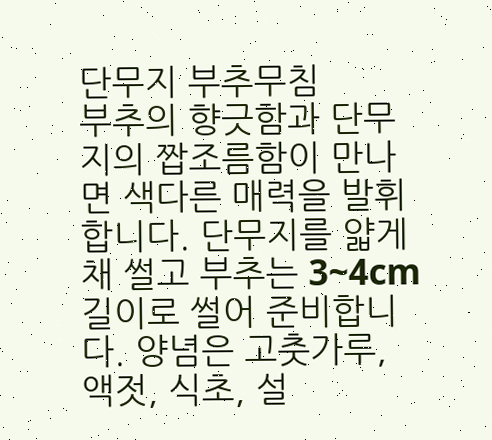단무지 부추무침
부추의 향긋함과 단무지의 짭조름함이 만나면 색다른 매력을 발휘합니다. 단무지를 얇게 채 썰고 부추는 3~4cm 길이로 썰어 준비합니다. 양념은 고춧가루, 액젓, 식초, 설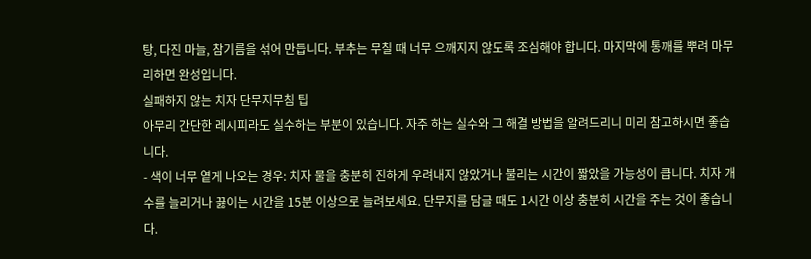탕, 다진 마늘, 참기름을 섞어 만듭니다. 부추는 무칠 때 너무 으깨지지 않도록 조심해야 합니다. 마지막에 통깨를 뿌려 마무리하면 완성입니다.
실패하지 않는 치자 단무지무침 팁
아무리 간단한 레시피라도 실수하는 부분이 있습니다. 자주 하는 실수와 그 해결 방법을 알려드리니 미리 참고하시면 좋습니다.
- 색이 너무 옅게 나오는 경우: 치자 물을 충분히 진하게 우려내지 않았거나 불리는 시간이 짧았을 가능성이 큽니다. 치자 개수를 늘리거나 끓이는 시간을 15분 이상으로 늘려보세요. 단무지를 담글 때도 1시간 이상 충분히 시간을 주는 것이 좋습니다.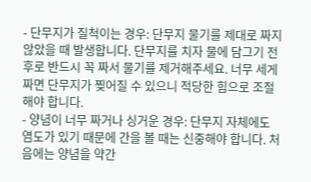- 단무지가 질척이는 경우: 단무지 물기를 제대로 짜지 않았을 때 발생합니다. 단무지를 치자 물에 담그기 전후로 반드시 꼭 짜서 물기를 제거해주세요. 너무 세게 짜면 단무지가 찢어질 수 있으니 적당한 힘으로 조절해야 합니다.
- 양념이 너무 짜거나 싱거운 경우: 단무지 자체에도 염도가 있기 때문에 간을 볼 때는 신중해야 합니다. 처음에는 양념을 약간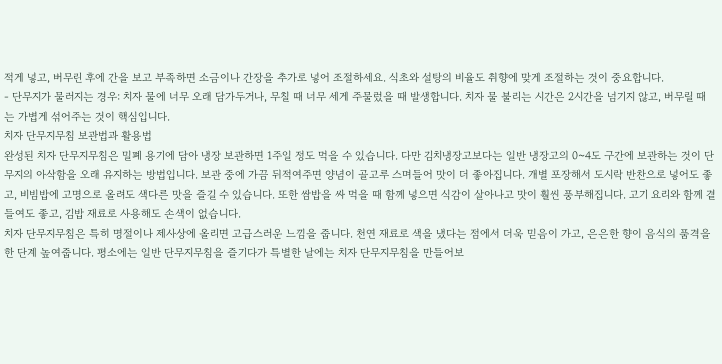적게 넣고, 버무린 후에 간을 보고 부족하면 소금이나 간장을 추가로 넣어 조절하세요. 식초와 설탕의 비율도 취향에 맞게 조절하는 것이 중요합니다.
- 단무지가 물러지는 경우: 치자 물에 너무 오래 담가두거나, 무칠 때 너무 세게 주물렀을 때 발생합니다. 치자 물 불리는 시간은 2시간을 넘기지 않고, 버무릴 때는 가볍게 섞어주는 것이 핵심입니다.
치자 단무지무침 보관법과 활용법
완성된 치자 단무지무침은 밀폐 용기에 담아 냉장 보관하면 1주일 정도 먹을 수 있습니다. 다만 김치냉장고보다는 일반 냉장고의 0~4도 구간에 보관하는 것이 단무지의 아삭함을 오래 유지하는 방법입니다. 보관 중에 가끔 뒤적여주면 양념이 골고루 스며들어 맛이 더 좋아집니다. 개별 포장해서 도시락 반찬으로 넣어도 좋고, 비빔밥에 고명으로 올려도 색다른 맛을 즐길 수 있습니다. 또한 쌈밥을 싸 먹을 때 함께 넣으면 식감이 살아나고 맛이 훨씬 풍부해집니다. 고기 요리와 함께 곁들여도 좋고, 김밥 재료로 사용해도 손색이 없습니다.
치자 단무지무침은 특히 명절이나 제사상에 올리면 고급스러운 느낌을 줍니다. 천연 재료로 색을 냈다는 점에서 더욱 믿음이 가고, 은은한 향이 음식의 품격을 한 단계 높여줍니다. 평소에는 일반 단무지무침을 즐기다가 특별한 날에는 치자 단무지무침을 만들어보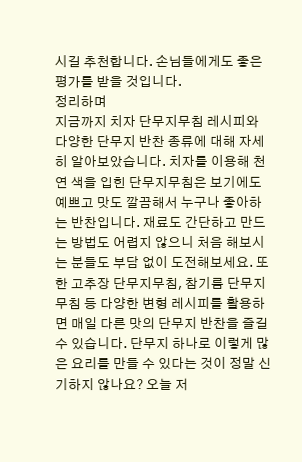시길 추천합니다. 손님들에게도 좋은 평가를 받을 것입니다.
정리하며
지금까지 치자 단무지무침 레시피와 다양한 단무지 반찬 종류에 대해 자세히 알아보았습니다. 치자를 이용해 천연 색을 입힌 단무지무침은 보기에도 예쁘고 맛도 깔끔해서 누구나 좋아하는 반찬입니다. 재료도 간단하고 만드는 방법도 어렵지 않으니 처음 해보시는 분들도 부담 없이 도전해보세요. 또한 고추장 단무지무침, 참기름 단무지무침 등 다양한 변형 레시피를 활용하면 매일 다른 맛의 단무지 반찬을 즐길 수 있습니다. 단무지 하나로 이렇게 많은 요리를 만들 수 있다는 것이 정말 신기하지 않나요? 오늘 저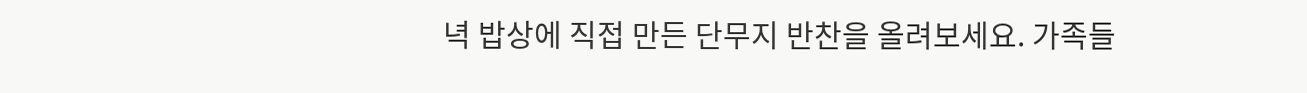녁 밥상에 직접 만든 단무지 반찬을 올려보세요. 가족들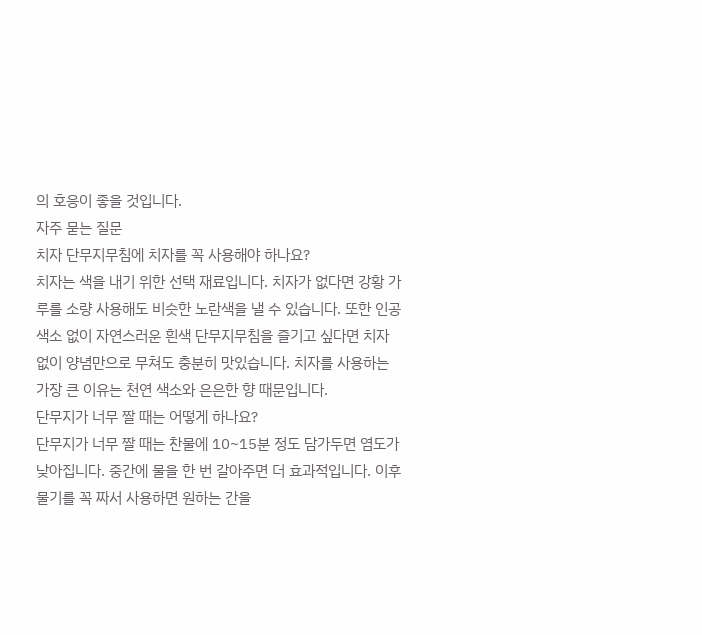의 호응이 좋을 것입니다.
자주 묻는 질문
치자 단무지무침에 치자를 꼭 사용해야 하나요?
치자는 색을 내기 위한 선택 재료입니다. 치자가 없다면 강황 가루를 소량 사용해도 비슷한 노란색을 낼 수 있습니다. 또한 인공 색소 없이 자연스러운 흰색 단무지무침을 즐기고 싶다면 치자 없이 양념만으로 무쳐도 충분히 맛있습니다. 치자를 사용하는 가장 큰 이유는 천연 색소와 은은한 향 때문입니다.
단무지가 너무 짤 때는 어떻게 하나요?
단무지가 너무 짤 때는 찬물에 10~15분 정도 담가두면 염도가 낮아집니다. 중간에 물을 한 번 갈아주면 더 효과적입니다. 이후 물기를 꼭 짜서 사용하면 원하는 간을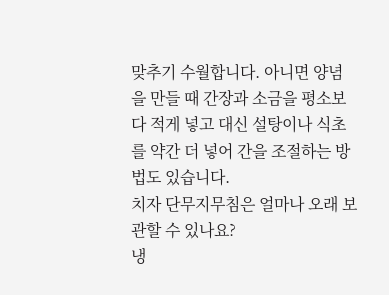맞추기 수월합니다. 아니면 양념을 만들 때 간장과 소금을 평소보다 적게 넣고 대신 설탕이나 식초를 약간 더 넣어 간을 조절하는 방법도 있습니다.
치자 단무지무침은 얼마나 오래 보관할 수 있나요?
냉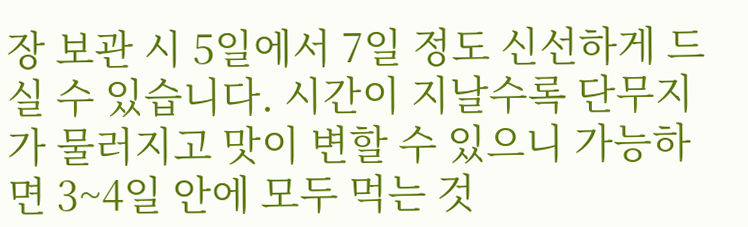장 보관 시 5일에서 7일 정도 신선하게 드실 수 있습니다. 시간이 지날수록 단무지가 물러지고 맛이 변할 수 있으니 가능하면 3~4일 안에 모두 먹는 것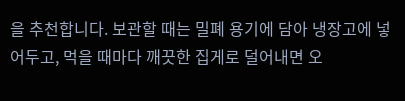을 추천합니다. 보관할 때는 밀폐 용기에 담아 냉장고에 넣어두고, 먹을 때마다 깨끗한 집게로 덜어내면 오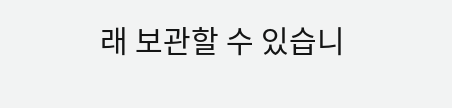래 보관할 수 있습니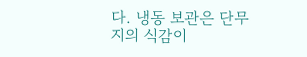다. 냉동 보관은 단무지의 식감이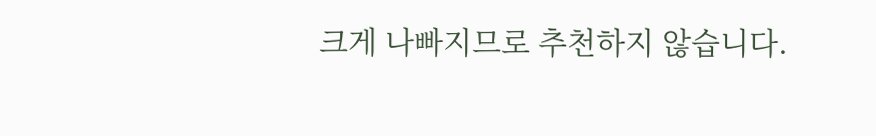크게 나빠지므로 추천하지 않습니다.